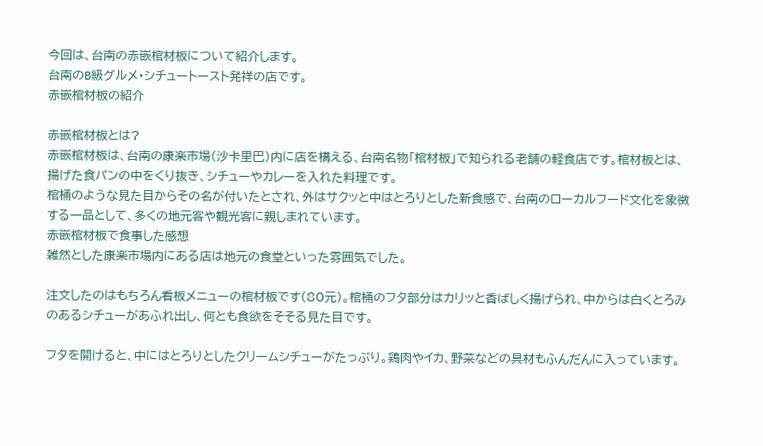今回は、台南の赤嵌棺材板について紹介します。
台南のB級グルメ・シチュートースト発祥の店です。
赤嵌棺材板の紹介

赤嵌棺材板とは?
赤嵌棺材板は、台南の康楽市場(沙卡里巴)内に店を構える、台南名物「棺材板」で知られる老舗の軽食店です。棺材板とは、揚げた食パンの中をくり抜き、シチューやカレーを入れた料理です。
棺桶のような見た目からその名が付いたとされ、外はサクッと中はとろりとした新食感で、台南のローカルフード文化を象徴する一品として、多くの地元客や観光客に親しまれています。
赤嵌棺材板で食事した感想
雑然とした康楽市場内にある店は地元の食堂といった雰囲気でした。

注文したのはもちろん看板メニューの棺材板です(80元)。棺桶のフタ部分はカリッと香ばしく揚げられ、中からは白くとろみのあるシチューがあふれ出し、何とも食欲をそそる見た目です。

フタを開けると、中にはとろりとしたクリームシチューがたっぷり。鶏肉やイカ、野菜などの具材もふんだんに入っています。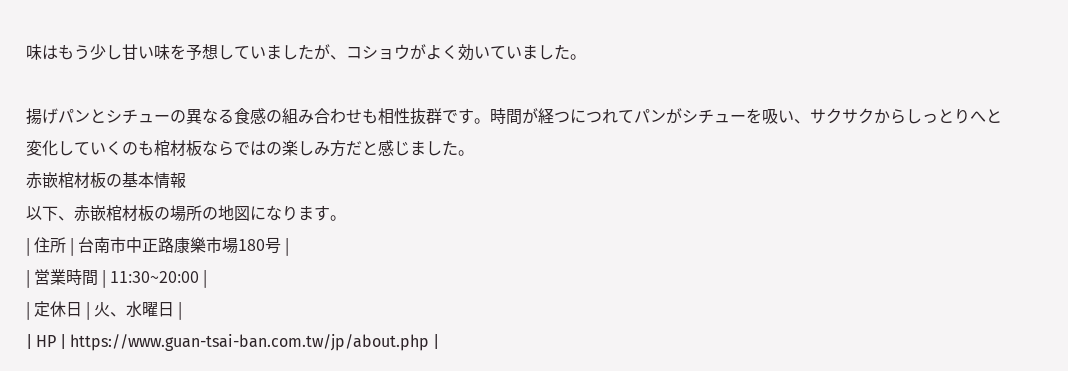味はもう少し甘い味を予想していましたが、コショウがよく効いていました。

揚げパンとシチューの異なる食感の組み合わせも相性抜群です。時間が経つにつれてパンがシチューを吸い、サクサクからしっとりへと変化していくのも棺材板ならではの楽しみ方だと感じました。
赤嵌棺材板の基本情報
以下、赤嵌棺材板の場所の地図になります。
| 住所 | 台南市中正路康樂市場180号 |
| 営業時間 | 11:30~20:00 |
| 定休日 | 火、水曜日 |
| HP | https://www.guan-tsai-ban.com.tw/jp/about.php |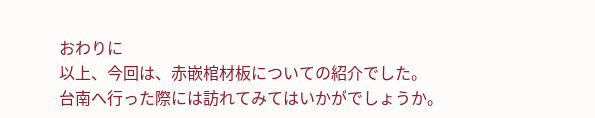おわりに
以上、今回は、赤嵌棺材板についての紹介でした。
台南へ行った際には訪れてみてはいかがでしょうか。